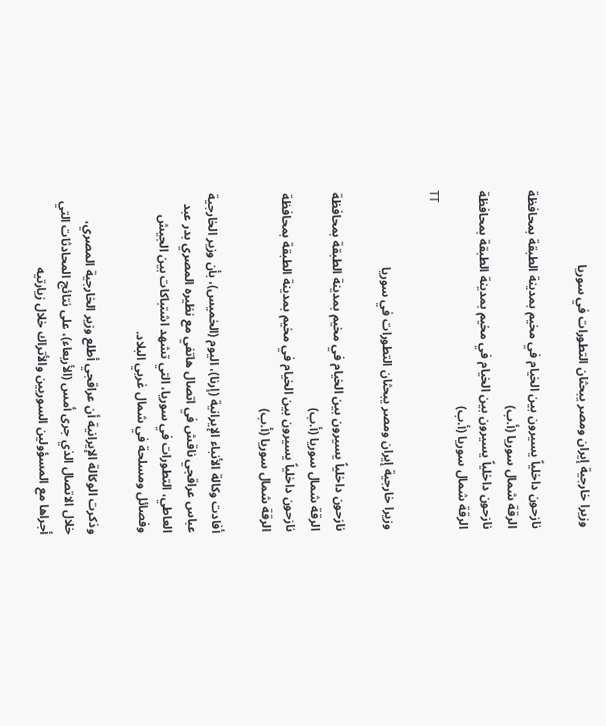وزيرا خارجية إيران ومصر يبحثان التطورات في سوريا

نازحون داخلياً يسيرون بين الخيام في مخيم بمدينة الطبقة بمحافظة الرقة شمال سوريا (أ.ب)
نازحون داخلياً يسيرون بين الخيام في مخيم بمدينة الطبقة بمحافظة الرقة شمال سوريا (أ.ب)
TT

وزيرا خارجية إيران ومصر يبحثان التطورات في سوريا

نازحون داخلياً يسيرون بين الخيام في مخيم بمدينة الطبقة بمحافظة الرقة شمال سوريا (أ.ب)
نازحون داخلياً يسيرون بين الخيام في مخيم بمدينة الطبقة بمحافظة الرقة شمال سوريا (أ.ب)

أفادت وكالة الأنباء الإيرانية (إرنا)، اليوم (الخميس)، بأن وزير الخارجية عباس عراقجي ناقش في اتصال هاتفي مع نظيره المصري بدر عبد العاطي، التطورات في سوريا، التي تشهد اشتباكات بين الجيش وفصائل ومسلحة في شمال غربي البلاد.

وذكرت الوكالة الإيرانية أن عراقجي أطلع وزير الخارجية المصري، خلال الاتصال الذي جرى أمس (الأربعاء)، على نتائج المحادثات التي أجراها مع المسؤولين السوريين والأتراك خلال زيارتيه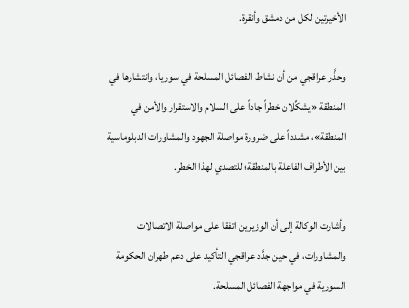الأخيرتين لكل من دمشق وأنقرة.

وحذَّر عراقجي من أن نشاط الفصائل المسلحة في سوريا، وانتشارها في المنطقة «يشكِّلان خطراً جاداً على السلام والاستقرار والأمن في المنطقة»، مشدداً على ضرورة مواصلة الجهود والمشاورات الدبلوماسية بين الأطراف الفاعلة بالمنطقة؛ للتصدي لهذا الخطر.

وأشارت الوكالة إلى أن الوزيرين اتفقا على مواصلة الاتصالات والمشاورات، في حين جدَّد عراقجي التأكيد على دعم طهران الحكومة السورية في مواجهة الفصائل المسلحة.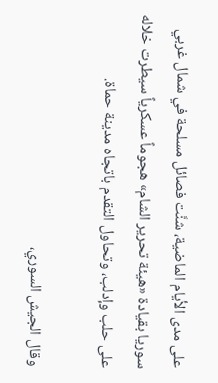على مدى الأيام الماضية، شنَّت فصائل مسلحة في شمال غربي سوريا بقيادة «هيئة تحرير الشام» هجوماً عسكرياً سيطرت خلاله على حلب وإدلب، وتحاول التقدم باتجاه مدينة حماة.

وقال الجيش السوري،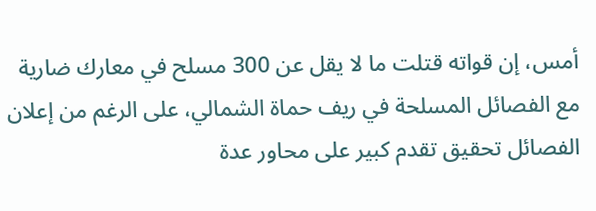أمس، إن قواته قتلت ما لا يقل عن 300 مسلح في معارك ضارية مع الفصائل المسلحة في ريف حماة الشمالي، على الرغم من إعلان الفصائل تحقيق تقدم كبير على محاور عدة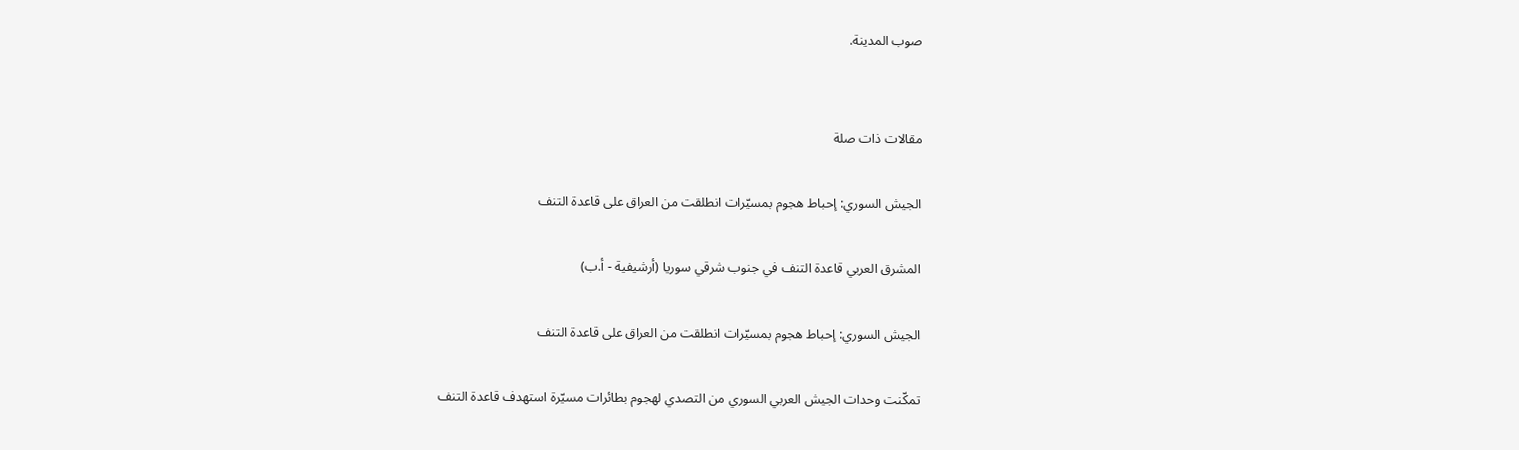صوب المدينة.


مقالات ذات صلة

الجيش السوري: إحباط هجوم بمسيّرات انطلقت من العراق على قاعدة التنف

المشرق العربي قاعدة التنف في جنوب شرقي سوريا (أرشيفية - أ.ب)

الجيش السوري: إحباط هجوم بمسيّرات انطلقت من العراق على قاعدة التنف

تمكّنت وحدات الجيش العربي السوري من التصدي لهجوم بطائرات مسيّرة استهدف قاعدة التنف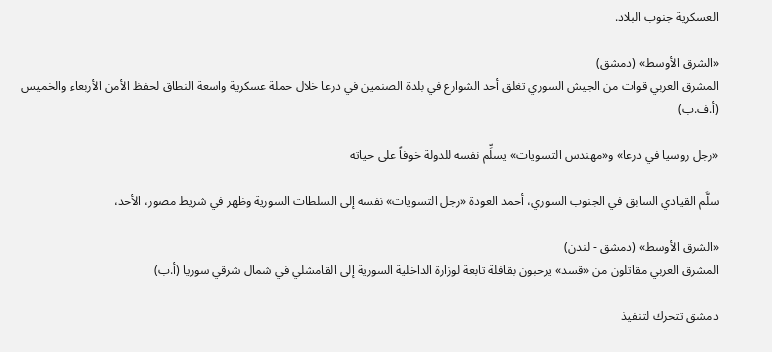العسكرية جنوب البلاد.

«الشرق الأوسط» (دمشق)
المشرق العربي قوات من الجيش السوري تغلق أحد الشوارع في بلدة الصنمين في درعا خلال حملة عسكرية واسعة النطاق لحفظ الأمن الأربعاء والخميس (أ.ف.ب)

«رجل روسيا في درعا» و«مهندس التسويات» يسلِّم نفسه للدولة خوفاً على حياته

سلَّم القيادي السابق في الجنوب السوري، أحمد العودة «رجل التسويات» نفسه إلى السلطات السورية وظهر في شريط مصور، الأحد،

«الشرق الأوسط» (دمشق - لندن)
المشرق العربي مقاتلون من «قسد» يرحبون بقافلة تابعة لوزارة الداخلية السورية إلى القامشلي في شمال شرقي سوريا (أ.ب)

دمشق تتحرك لتنفيذ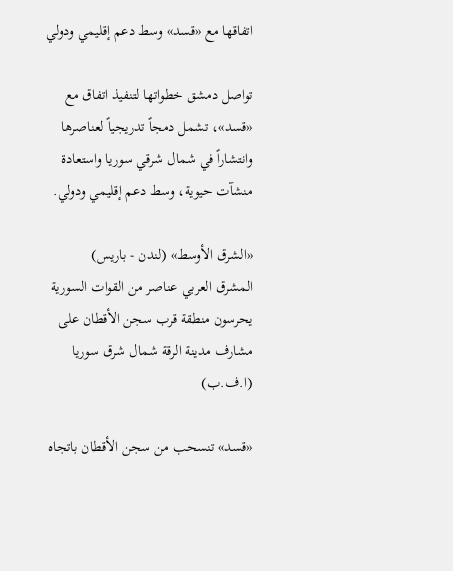اتفاقها مع «قسد» وسط دعم إقليمي ودولي

تواصل دمشق خطواتها لتنفيذ اتفاق مع «قسد»، تشمل دمجاً تدريجياً لعناصرها وانتشاراً في شمال شرقي سوريا واستعادة منشآت حيوية، وسط دعم إقليمي ودولي.

«الشرق الأوسط» (لندن - باريس)
المشرق العربي عناصر من القوات السورية يحرسون منطقة قرب سجن الأقطان على مشارف مدينة الرقة شمال شرق سوريا (ا.ف.ب)

«قسد» تنسحب من سجن الأقطان باتجاه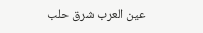عين العرب شرق حلب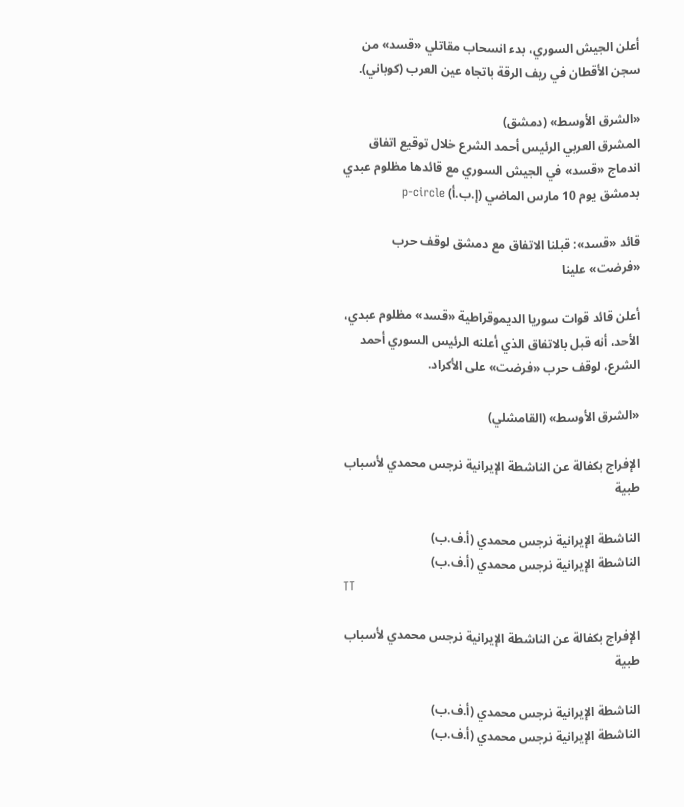أعلن الجيش السوري، بدء انسحاب مقاتلي «قسد» من سجن الأقطان في ريف الرقة باتجاه عين العرب (كوباني).

«الشرق الأوسط» (دمشق)
المشرق العربي الرئيس أحمد الشرع خلال توقيع اتفاق اندماج «قسد» في الجيش السوري مع قائدها مظلوم عبدي بدمشق يوم 10 مارس الماضي (إ.ب.أ) p-circle

قائد «قسد»: قبلنا الاتفاق مع دمشق لوقف حرب «فرضت» علينا

أعلن قائد قوات سوريا الديموقراطية «قسد» مظلوم عبدي، الأحد، أنه قبل بالاتفاق الذي أعلنه الرئيس السوري أحمد الشرع، لوقف حرب «فرضت» على الأكراد.

«الشرق الأوسط» (القامشلي)

الإفراج بكفالة عن الناشطة الإيرانية نرجس محمدي لأسباب طبية

الناشطة الإيرانية نرجس محمدي (أ.ف.ب)
الناشطة الإيرانية نرجس محمدي (أ.ف.ب)
TT

الإفراج بكفالة عن الناشطة الإيرانية نرجس محمدي لأسباب طبية

الناشطة الإيرانية نرجس محمدي (أ.ف.ب)
الناشطة الإيرانية نرجس محمدي (أ.ف.ب)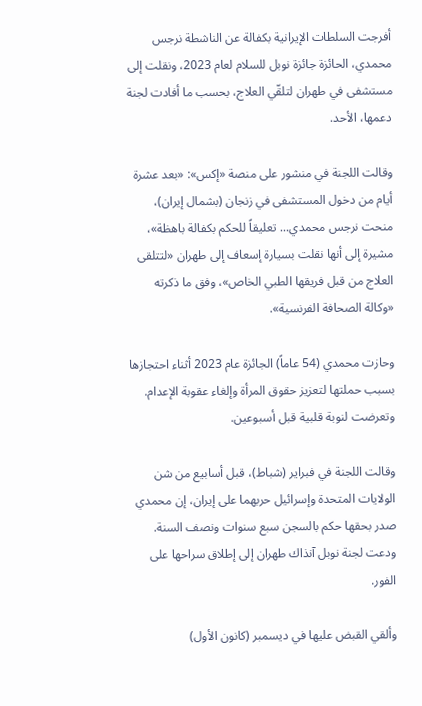أفرجت السلطات الإيرانية بكفالة عن الناشطة نرجس محمدي، الحائزة جائزة نوبل للسلام لعام 2023، ونقلت إلى مستشفى في طهران لتلقّي العلاج، بحسب ما أفادت لجنة دعمها، الأحد.

وقالت اللجنة في منشور على منصة «إكس»: «بعد عشرة أيام من دخول المستشفى في زنجان (بشمال إيران)، منحت نرجس محمدي... تعليقاً للحكم بكفالة باهظة»، مشيرة إلى أنها نقلت بسيارة إسعاف إلى طهران «لتتلقى العلاج من قبل فريقها الطبي الخاص»، وفق ما ذكرته «وكالة الصحافة الفرنسية».

وحازت محمدي (54 عاماً) الجائزة عام 2023 أثناء احتجازها بسبب حملتها لتعزيز حقوق المرأة وإلغاء عقوبة الإعدام. وتعرضت لنوبة قلبية قبل أسبوعين.

وقالت اللجنة في فبراير (شباط)، قبل أسابيع من شن الولايات المتحدة وإسرائيل حربهما على إيران، إن محمدي صدر بحقها حكم بالسجن سبع سنوات ونصف السنة. ودعت لجنة نوبل آنذاك طهران إلى إطلاق سراحها على الفور.

وألقي القبض عليها في ديسمبر (كانون الأول)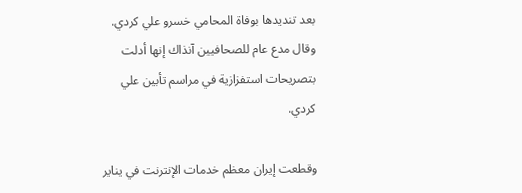بعد تنديدها بوفاة المحامي خسرو علي كردي. وقال مدع عام للصحافيين آنذاك إنها أدلت بتصريحات استفزازية في مراسم تأبين علي كردي.

وقطعت إيران معظم خدمات الإنترنت في يناير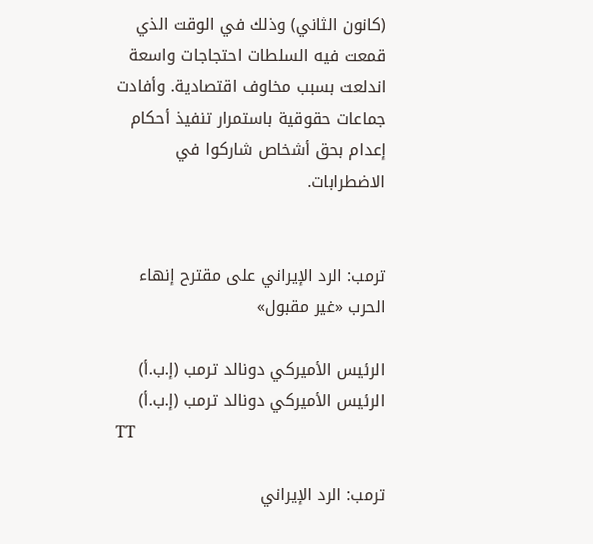(كانون الثاني) وذلك في الوقت الذي قمعت فيه السلطات احتجاجات واسعة اندلعت بسبب مخاوف اقتصادية. وأفادت جماعات حقوقية باستمرار تنفيذ أحكام إعدام بحق أشخاص شاركوا في الاضطرابات.


ترمب: الرد الإيراني على مقترح إنهاء الحرب «غير مقبول»

الرئيس الأميركي دونالد ترمب (إ.ب.أ)
الرئيس الأميركي دونالد ترمب (إ.ب.أ)
TT

ترمب: الرد الإيراني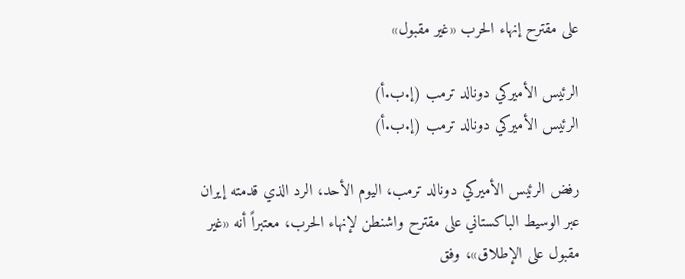على مقترح إنهاء الحرب «غير مقبول»

الرئيس الأميركي دونالد ترمب (إ.ب.أ)
الرئيس الأميركي دونالد ترمب (إ.ب.أ)

رفض الرئيس الأميركي دونالد ترمب، اليوم الأحد، الرد الذي قدمته إيران عبر الوسيط الباكستاني على مقترح واشنطن لإنهاء الحرب، معتبراً أنه «غير مقبول على الإطلاق»، وفق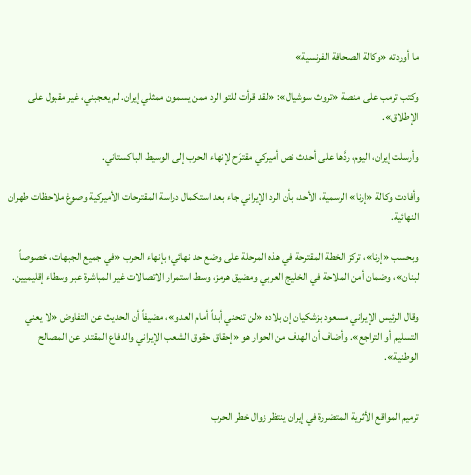ما أوردته «وكالة الصحافة الفرنسية»

وكتب ترمب على منصة «تروث سوشيال»: «لقد قرأت للتو الرد ممن يسمون ممثلي إيران. لم يعجبني، غير مقبول على الإطلاق».

وأرسلت إيران، اليوم، ردَّها على أحدث نص أميركي مقترَح لإنهاء الحرب إلى الوسيط الباكستاني.

وأفادت وكالة «إرنا» الرسمية، الأحد، بأن الرد الإيراني جاء بعد استكمال دراسة المقترحات الأميركية وصوغ ملاحظات طهران النهائية.

وبحسب «إرنا»، تركز الخطة المقترحة في هذه المرحلة على وضع حد نهائي؛ بإنهاء الحرب «في جميع الجبهات، خصوصاً لبنان»، وضمان أمن الملاحة في الخليج العربي ومضيق هرمز، وسط استمرار الاتصالات غير المباشرة عبر وسطاء إقليميين.

وقال الرئيس الإيراني مسعود بزشكيان إن بلاده «لن تنحني أبداً أمام العدو»، مضيفاً أن الحديث عن التفاوض «لا يعني التسليم أو التراجع». وأضاف أن الهدف من الحوار هو «إحقاق حقوق الشعب الإيراني والدفاع المقتدر عن المصالح الوطنية».


ترميم المواقع الأثرية المتضررة في إيران ينتظر زوال خطر الحرب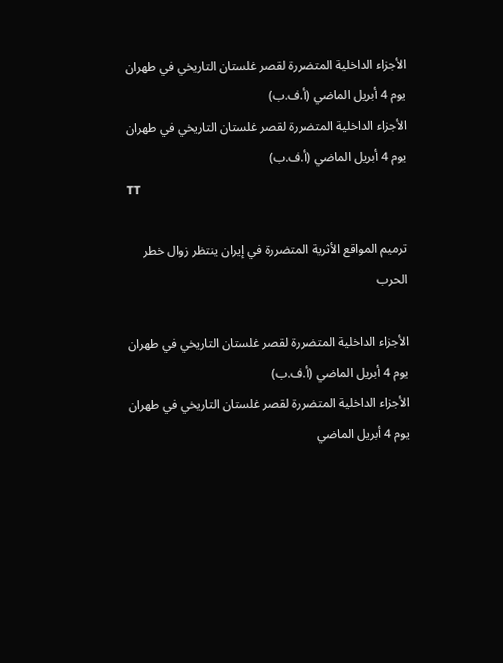الأجزاء الداخلية المتضررة لقصر غلستان التاريخي في طهران يوم 4 أبريل الماضي (أ.ف.ب)
الأجزاء الداخلية المتضررة لقصر غلستان التاريخي في طهران يوم 4 أبريل الماضي (أ.ف.ب)
TT

ترميم المواقع الأثرية المتضررة في إيران ينتظر زوال خطر الحرب

الأجزاء الداخلية المتضررة لقصر غلستان التاريخي في طهران يوم 4 أبريل الماضي (أ.ف.ب)
الأجزاء الداخلية المتضررة لقصر غلستان التاريخي في طهران يوم 4 أبريل الماضي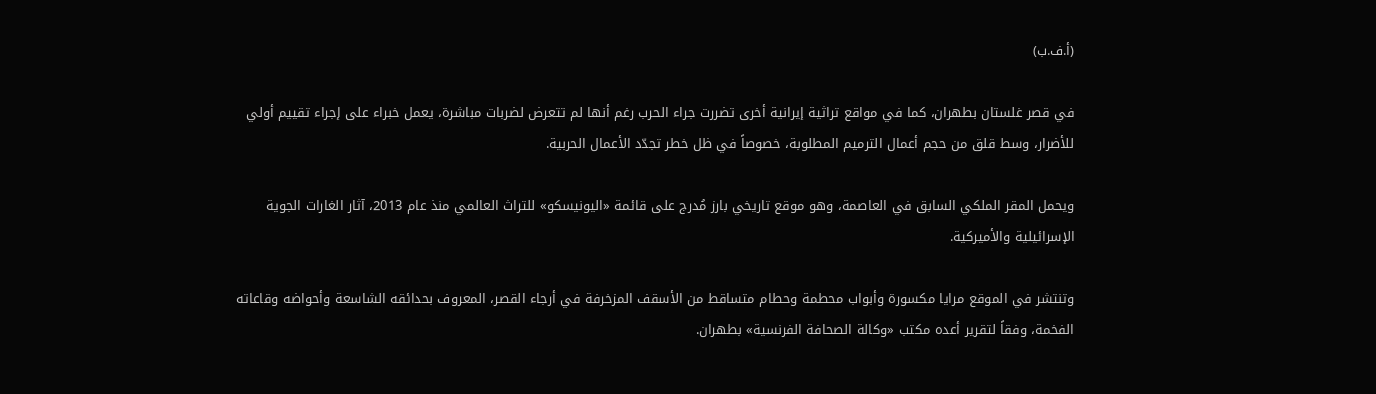(أ.ف.ب)

في قصر غلستان بطهران، كما في مواقع تراثية إيرانية أخرى تضررت جراء الحرب رغم أنها لم تتعرض لضربات مباشرة، يعمل خبراء على إجراء تقييم أولي للأضرار، وسط قلق من حجم أعمال الترميم المطلوبة، خصوصاً في ظل خطر تجدّد الأعمال الحربية.

ويحمل المقر الملكي السابق في العاصمة، وهو موقع تاريخي بارز مُدرج على قائمة «اليونيسكو» للتراث العالمي منذ عام 2013، آثار الغارات الجوية الإسرائيلية والأميركية.

وتنتشر في الموقع مرايا مكسورة وأبواب محطمة وحطام متساقط من الأسقف المزخرفة في أرجاء القصر، المعروف بحدائقه الشاسعة وأحواضه وقاعاته الفخمة، وفقاً لتقرير أعده مكتب «وكالة الصحافة الفرنسية» بطهران.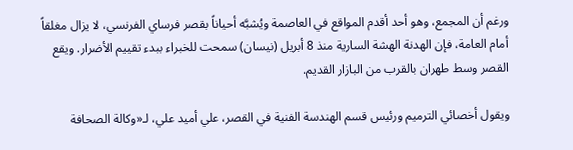ورغم أن المجمع، وهو أحد أقدم المواقع في العاصمة ويُشبَّه أحياناً بقصر فرساي الفرنسي، لا يزال مغلقاً أمام العامة، فإن الهدنة الهشة السارية منذ 8 أبريل (نيسان) سمحت للخبراء ببدء تقييم الأضرار. ويقع القصر وسط طهران بالقرب من البازار القديم.

ويقول أخصائي الترميم ورئيس قسم الهندسة الفنية في القصر، علي أميد علي، لـ«وكالة الصحافة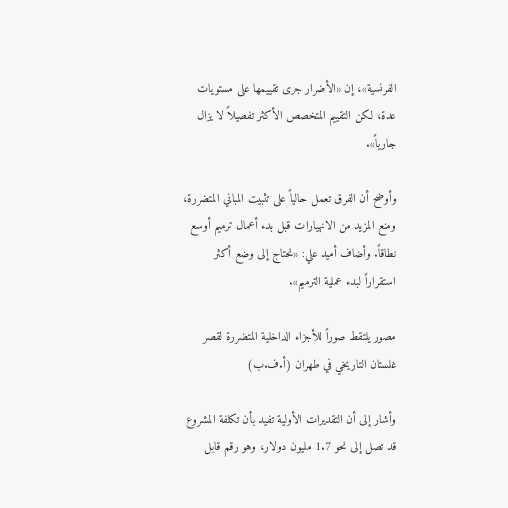الفرنسية»، إن «الأضرار جرى تقييمها على مستويات عدة، لكن التقييم المتخصص الأكثر تفصيلاً لا يزال جارياً».

وأوضح أن الفرق تعمل حالياً على تثبيت المباني المتضررة، ومنع المزيد من الانهيارات قبل بدء أعمال ترميم أوسع نطاقاً. وأضاف أميد علي: «نحتاج إلى وضع أكثر استقراراً لبدء عملية الترميم».

مصور يلتقط صوراً للأجزاء الداخلية المتضررة لقصر غلستان التاريخي في طهران (أ.ف.ب)

وأشار إلى أن التقديرات الأولية تفيد بأن تكلفة المشروع قد تصل إلى نحو 1.7 مليون دولار، وهو رقم قابل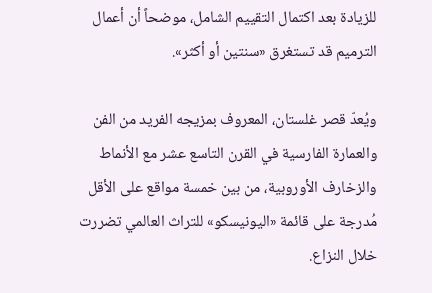للزيادة بعد اكتمال التقييم الشامل، موضحاً أن أعمال الترميم قد تستغرق «سنتين أو أكثر».

ويُعدّ قصر غلستان، المعروف بمزيجه الفريد من الفن والعمارة الفارسية في القرن التاسع عشر مع الأنماط والزخارف الأوروبية، من بين خمسة مواقع على الأقل مُدرجة على قائمة «اليونيسكو» للتراث العالمي تضررت خلال النزاع.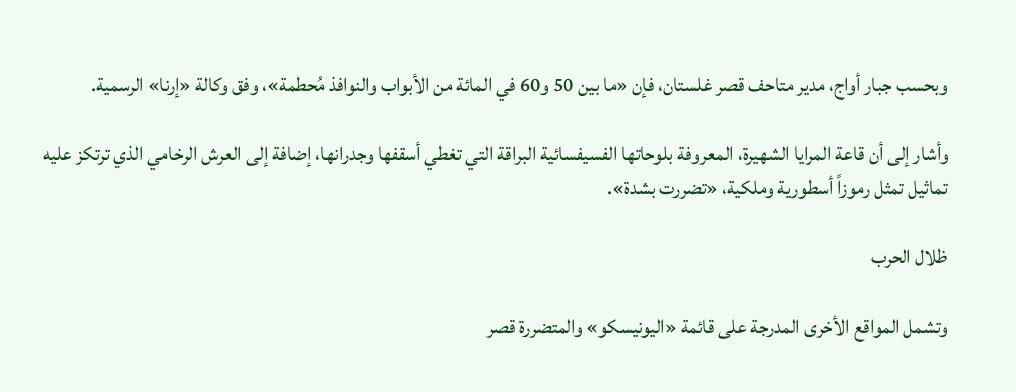وبحسب جبار أواج، مدير متاحف قصر غلستان، فإن «ما بين 50 و60 في المائة من الأبواب والنوافذ مُحطمة»، وفق وكالة «إرنا» الرسمية.

وأشار إلى أن قاعة المرايا الشهيرة، المعروفة بلوحاتها الفسيفسائية البراقة التي تغطي أسقفها وجدرانها، إضافة إلى العرش الرخامي الذي ترتكز عليه تماثيل تمثل رموزاً أسطورية وملكية، «تضررت بشدة».

ظلال الحرب

وتشمل المواقع الأخرى المدرجة على قائمة «اليونيسكو» والمتضررة قصر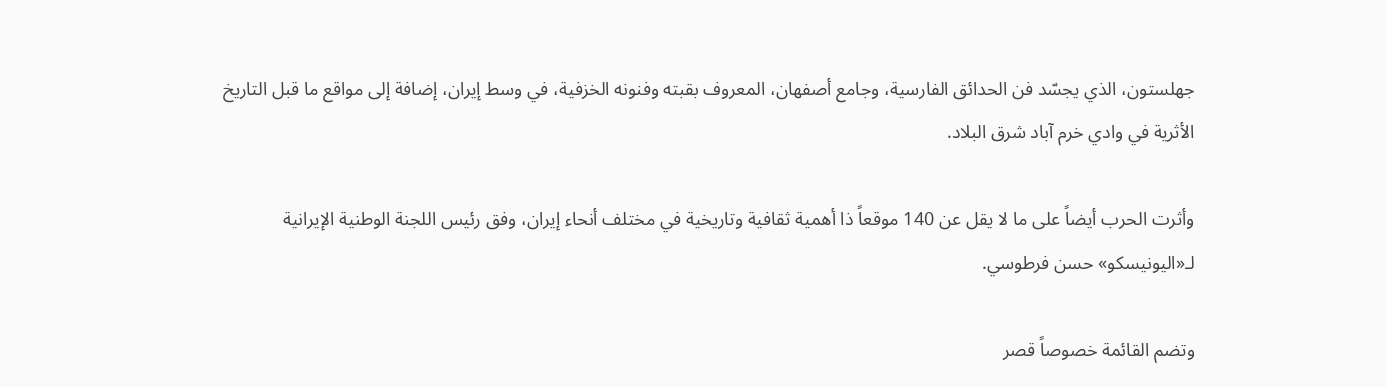جهلستون، الذي يجسّد فن الحدائق الفارسية، وجامع أصفهان، المعروف بقبته وفنونه الخزفية، في وسط إيران، إضافة إلى مواقع ما قبل التاريخ الأثرية في وادي خرم آباد شرق البلاد.

وأثرت الحرب أيضاً على ما لا يقل عن 140 موقعاً ذا أهمية ثقافية وتاريخية في مختلف أنحاء إيران، وفق رئيس اللجنة الوطنية الإيرانية لـ«اليونيسكو» حسن فرطوسي.

وتضم القائمة خصوصاً قصر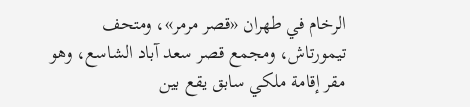الرخام في طهران «قصر مرمر»، ومتحف تيمورتاش، ومجمع قصر سعد آباد الشاسع، وهو مقر إقامة ملكي سابق يقع بين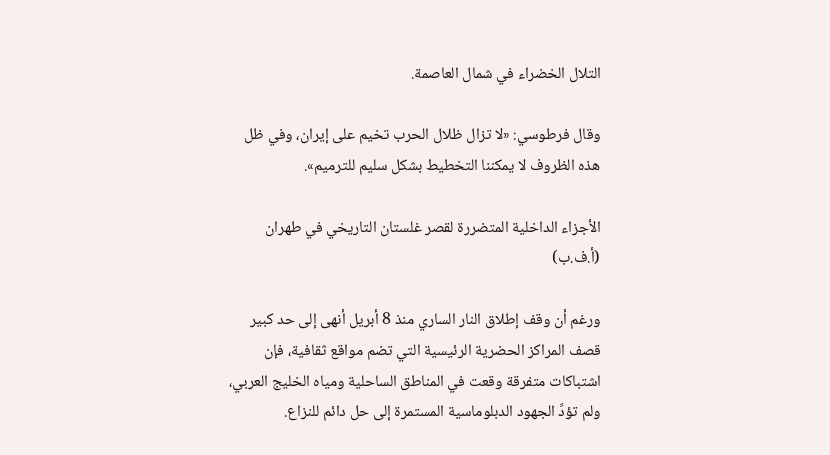التلال الخضراء في شمال العاصمة.

وقال فرطوسي: «لا تزال ظلال الحرب تخيم على إيران، وفي ظل هذه الظروف لا يمكننا التخطيط بشكل سليم للترميم».

الأجزاء الداخلية المتضررة لقصر غلستان التاريخي في طهران (أ.ف.ب)

ورغم أن وقف إطلاق النار الساري منذ 8 أبريل أنهى إلى حد كبير قصف المراكز الحضرية الرئيسية التي تضم مواقع ثقافية، فإن اشتباكات متفرقة وقعت في المناطق الساحلية ومياه الخليج العربي، ولم تؤدِّ الجهود الدبلوماسية المستمرة إلى حل دائم للنزاع.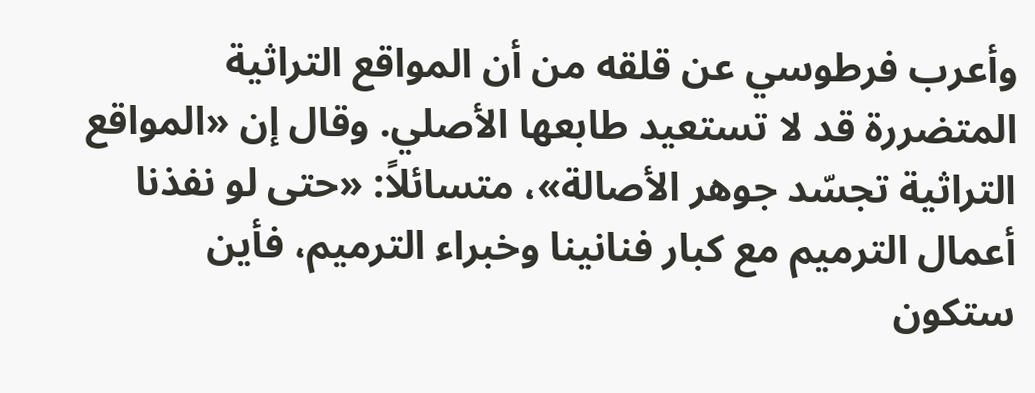وأعرب فرطوسي عن قلقه من أن المواقع التراثية المتضررة قد لا تستعيد طابعها الأصلي. وقال إن «المواقع التراثية تجسّد جوهر الأصالة»، متسائلاً: «حتى لو نفذنا أعمال الترميم مع كبار فنانينا وخبراء الترميم، فأين ستكون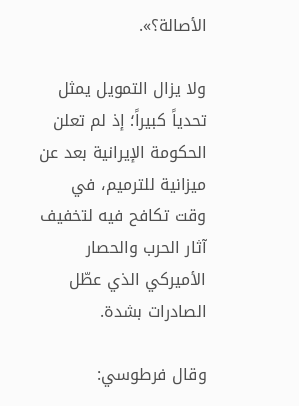الأصالة؟».

ولا يزال التمويل يمثل تحدياً كبيراً؛ إذ لم تعلن الحكومة الإيرانية بعد عن ميزانية للترميم، في وقت تكافح فيه لتخفيف آثار الحرب والحصار الأميركي الذي عطّل الصادرات بشدة.

وقال فرطوسي: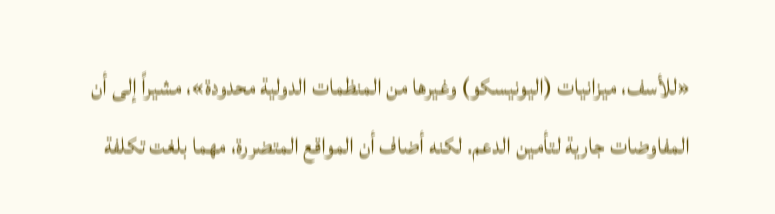«للأسف، ميزانيات (اليونيسكو) وغيرها من المنظمات الدولية محدودة»، مشيراً إلى أن المفاوضات جارية لتأمين الدعم. لكنه أضاف أن المواقع المتضررة، مهما بلغت تكلفة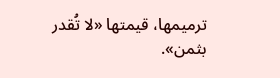ترميمها، قيمتها «لا تُقدر بثمن».